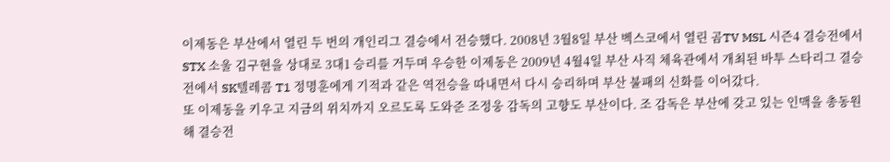이제동은 부산에서 열린 두 번의 개인리그 결승에서 전승했다. 2008년 3월8일 부산 벡스코에서 열린 곰TV MSL 시즌4 결승전에서 STX 소울 김구현을 상대로 3대1 승리를 거두며 우승한 이제동은 2009년 4월4일 부산 사직 체육관에서 개최된 바투 스타리그 결승전에서 SK텔레콤 T1 정명훈에게 기적과 같은 역전승을 따내면서 다시 승리하며 부산 불패의 신화를 이어갔다.
또 이제동을 키우고 지금의 위치까지 오르도록 도와준 조정웅 감독의 고향도 부산이다. 조 감독은 부산에 갖고 있는 인맥을 총동원해 결승전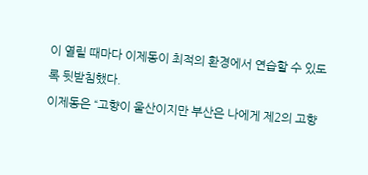이 열릴 때마다 이제동이 최적의 환경에서 연습할 수 있도록 뒷받침했다.
이제동은 “고향이 울산이지만 부산은 나에게 제2의 고향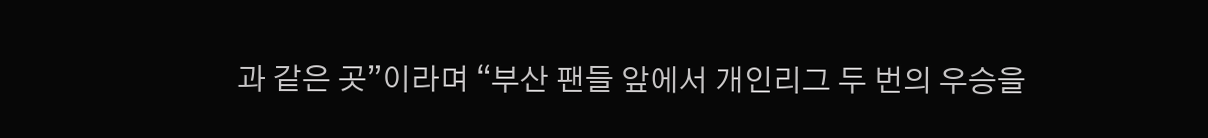과 같은 곳”이라며 “부산 팬들 앞에서 개인리그 두 번의 우승을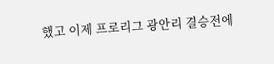했고 이제 프로리그 광안리 결승전에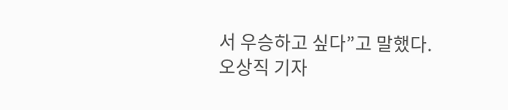서 우승하고 싶다”고 말했다.
오상직 기자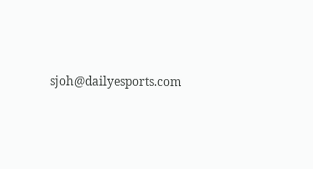sjoh@dailyesports.com